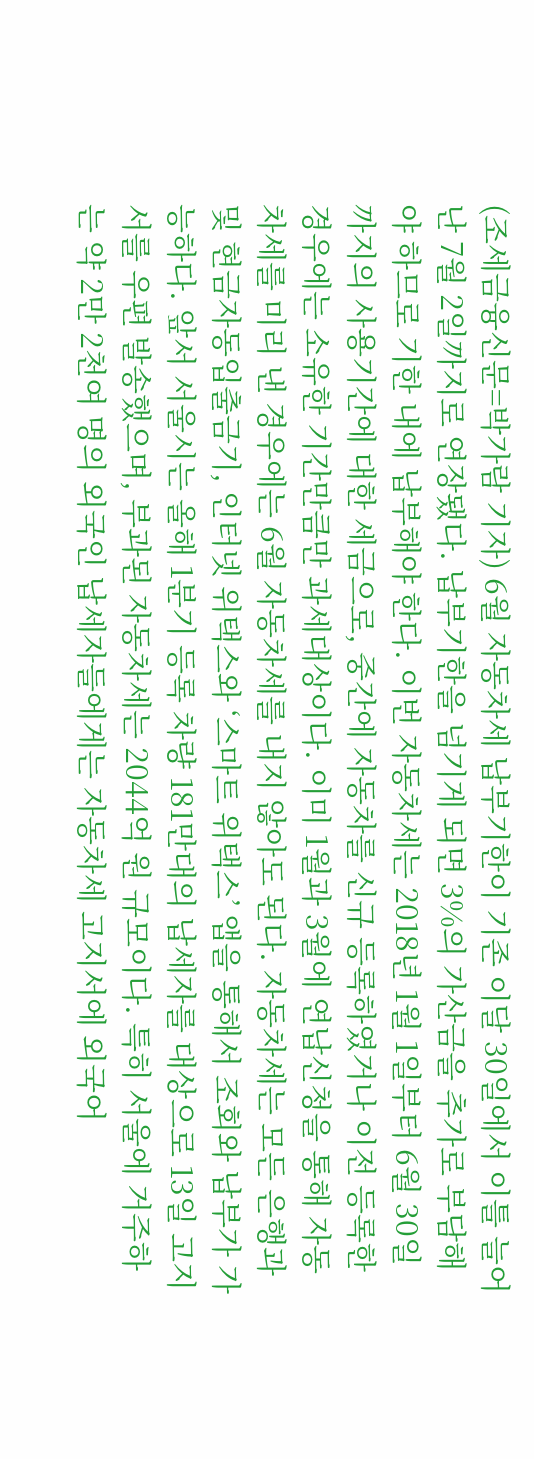(조세금융신문=박가람 기자) 6월 자동차세 납부기한이 기존 이달 30일에서 이틀 늘어난 7월 2일까지로 연장됐다. 납부기한을 넘기게 되면 3%의 가산금을 추가로 부담해야 하므로 기한 내에 납부해야 한다. 이번 자동차세는 2018년 1월 1일부터 6월 30일까지의 사용기간에 대한 세금으로, 중간에 자동차를 신규 등록하였거나 이전 등록한 경우에는 소유한 기간만큼만 과세대상이다. 이미 1월과 3월에 연납신청을 통해 자동차세를 미리 낸 경우에는 6월 자동차세를 내지 않아도 된다. 자동차세는 모든 은행과 및 현금자동입출금기, 인터넷 위택스와 ‘스마트 위택스’ 앱을 통해서 조회와 납부가 가능하다. 앞서 서울시는 올해 1분기 등록 차량 181만대의 납세자를 대상으로 13일 고지서를 우편 발송했으며, 부과된 자동차세는 2044억 원 규모이다. 특히 서울에 거주하는 약 2만 2천여 명의 외국인 납세자들에게는 자동차세 고지서에 외국어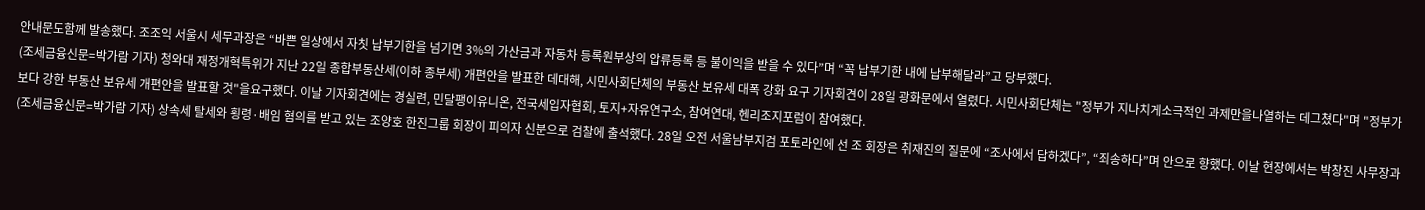안내문도함께 발송했다. 조조익 서울시 세무과장은 “바쁜 일상에서 자칫 납부기한을 넘기면 3%의 가산금과 자동차 등록원부상의 압류등록 등 불이익을 받을 수 있다”며 “꼭 납부기한 내에 납부해달라”고 당부했다.
(조세금융신문=박가람 기자) 청와대 재정개혁특위가 지난 22일 종합부동산세(이하 종부세) 개편안을 발표한 데대해, 시민사회단체의 부동산 보유세 대폭 강화 요구 기자회견이 28일 광화문에서 열렸다. 시민사회단체는 "정부가 지나치게소극적인 과제만을나열하는 데그쳤다"며 "정부가 보다 강한 부동산 보유세 개편안을 발표할 것"을요구했다. 이날 기자회견에는 경실련, 민달팽이유니온, 전국세입자협회, 토지+자유연구소, 참여연대, 헨리조지포럼이 참여했다.
(조세금융신문=박가람 기자) 상속세 탈세와 횡령·배임 혐의를 받고 있는 조양호 한진그룹 회장이 피의자 신분으로 검찰에 출석했다. 28일 오전 서울남부지검 포토라인에 선 조 회장은 취재진의 질문에 “조사에서 답하겠다”, “죄송하다”며 안으로 향했다. 이날 현장에서는 박창진 사무장과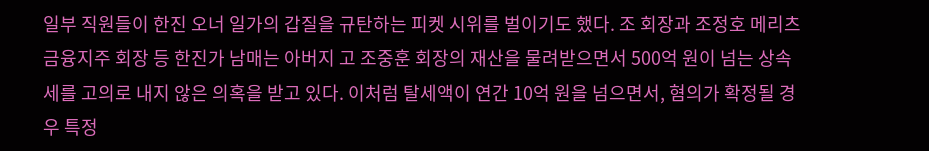일부 직원들이 한진 오너 일가의 갑질을 규탄하는 피켓 시위를 벌이기도 했다. 조 회장과 조정호 메리츠금융지주 회장 등 한진가 남매는 아버지 고 조중훈 회장의 재산을 물려받으면서 500억 원이 넘는 상속세를 고의로 내지 않은 의혹을 받고 있다. 이처럼 탈세액이 연간 10억 원을 넘으면서, 혐의가 확정될 경우 특정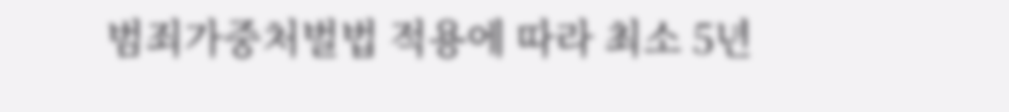범죄가중처벌법 적용에 따라 최소 5년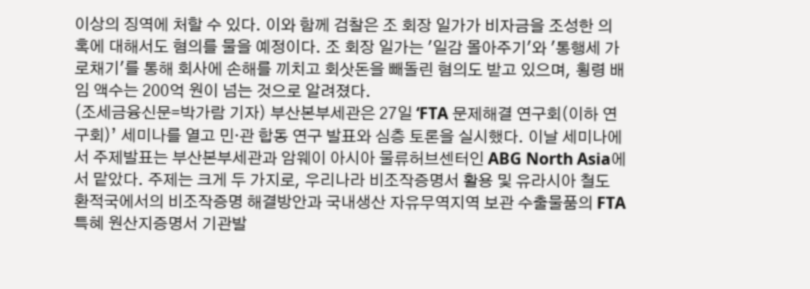이상의 징역에 처할 수 있다. 이와 함께 검찰은 조 회장 일가가 비자금을 조성한 의혹에 대해서도 혐의를 물을 예정이다. 조 회장 일가는 '일감 몰아주기'와 '통행세 가로채기'를 통해 회사에 손해를 끼치고 회삿돈을 빼돌린 혐의도 받고 있으며, 횡령 배임 액수는 200억 원이 넘는 것으로 알려졌다.
(조세금융신문=박가람 기자) 부산본부세관은 27일 ‘FTA 문제해결 연구회(이하 연구회)’ 세미나를 열고 민·관 합동 연구 발표와 심층 토론을 실시했다. 이날 세미나에서 주제발표는 부산본부세관과 암웨이 아시아 물류허브센터인 ABG North Asia에서 맡았다. 주제는 크게 두 가지로, 우리나라 비조작증명서 활용 및 유라시아 철도 환적국에서의 비조작증명 해결방안과 국내생산 자유무역지역 보관 수출물품의 FTA특혜 원산지증명서 기관발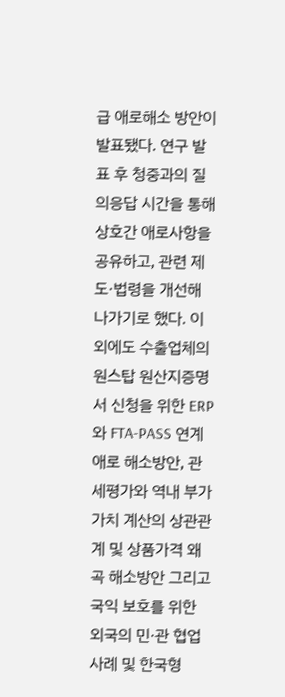급 애로해소 방안이 발표됐다. 연구 발표 후 청중과의 질의응답 시간을 통해 상호간 애로사항을 공유하고, 관련 제도·법령을 개선해 나가기로 했다. 이 외에도 수출업체의 원스탑 원산지증명서 신청을 위한 ERP와 FTA-PASS 연계 애로 해소방안, 관세평가와 역내 부가가치 계산의 상관관계 및 상품가격 왜곡 해소방안 그리고 국익 보호를 위한 외국의 민·관 협업사례 및 한국형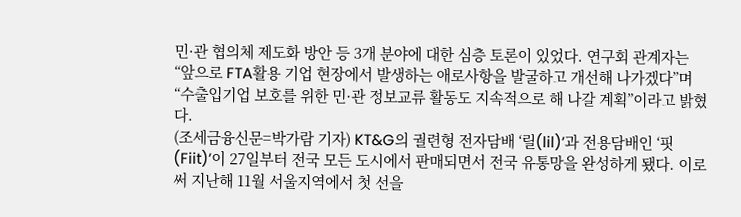민·관 협의체 제도화 방안 등 3개 분야에 대한 심층 토론이 있었다. 연구회 관계자는 “앞으로 FTA활용 기업 현장에서 발생하는 애로사항을 발굴하고 개선해 나가겠다”며 “수출입기업 보호를 위한 민·관 정보교류 활동도 지속적으로 해 나갈 계획”이라고 밝혔다.
(조세금융신문=박가람 기자) KT&G의 궐련형 전자담배 ‘릴(lil)’과 전용담배인 ‘핏(Fiit)’이 27일부터 전국 모든 도시에서 판매되면서 전국 유통망을 완성하게 됐다. 이로써 지난해 11월 서울지역에서 첫 선을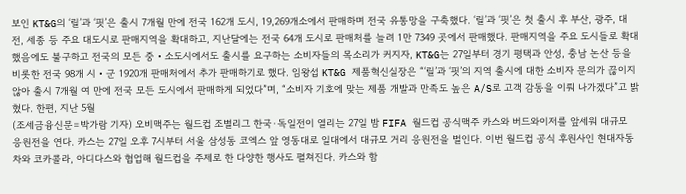보인 KT&G의 ‘릴’과 ‘핏’은 출시 7개월 만에 전국 162개 도시, 19,269개소에서 판매하며 전국 유통망을 구축했다. ‘릴’과 ‘핏’은 첫 출시 후 부산, 광주, 대전, 세종 등 주요 대도시로 판매지역을 확대하고, 지난달에는 전국 64개 도시로 판매처를 늘려 1만 7349 곳에서 판매했다. 판매지역을 주요 도시들로 확대했음에도 불구하고 전국의 모든 중‧소도시에서도 출시를 요구하는 소비자들의 목소리가 커지자, KT&G는 27일부터 경기 평택과 안성, 충남 논산 등을 비롯한 전국 98개 시‧군 1920개 판매처에서 추가 판매하기로 했다. 임왕섭 KT&G 제품혁신실장은 “‘릴’과 ‘핏’의 지역 출시에 대한 소비자 문의가 끊이지 않아 출시 7개월 여 만에 전국 모든 도시에서 판매하게 되었다”며, “소비자 기호에 맞는 제품 개발과 만족도 높은 A/S로 고객 감동을 이뤄 나가겠다”고 밝혔다. 한편, 지난 5월
(조세금융신문=박가람 기자) 오비맥주는 월드컵 조별리그 한국·독일전이 열리는 27일 밤 FIFA 월드컵 공식맥주 카스와 버드와이저를 앞세워 대규모 응원전을 연다. 카스는 27일 오후 7시부터 서울 삼성동 코엑스 앞 영동대로 일대에서 대규모 거리 응원전을 벌인다. 이번 월드컵 공식 후원사인 현대자동차와 코카콜라, 아디다스와 협업해 월드컵을 주제로 한 다양한 행사도 펼쳐진다. 카스와 함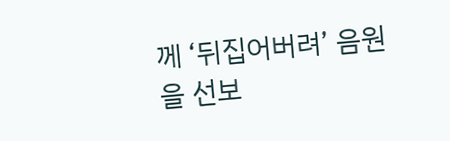께 ‘뒤집어버려’ 음원을 선보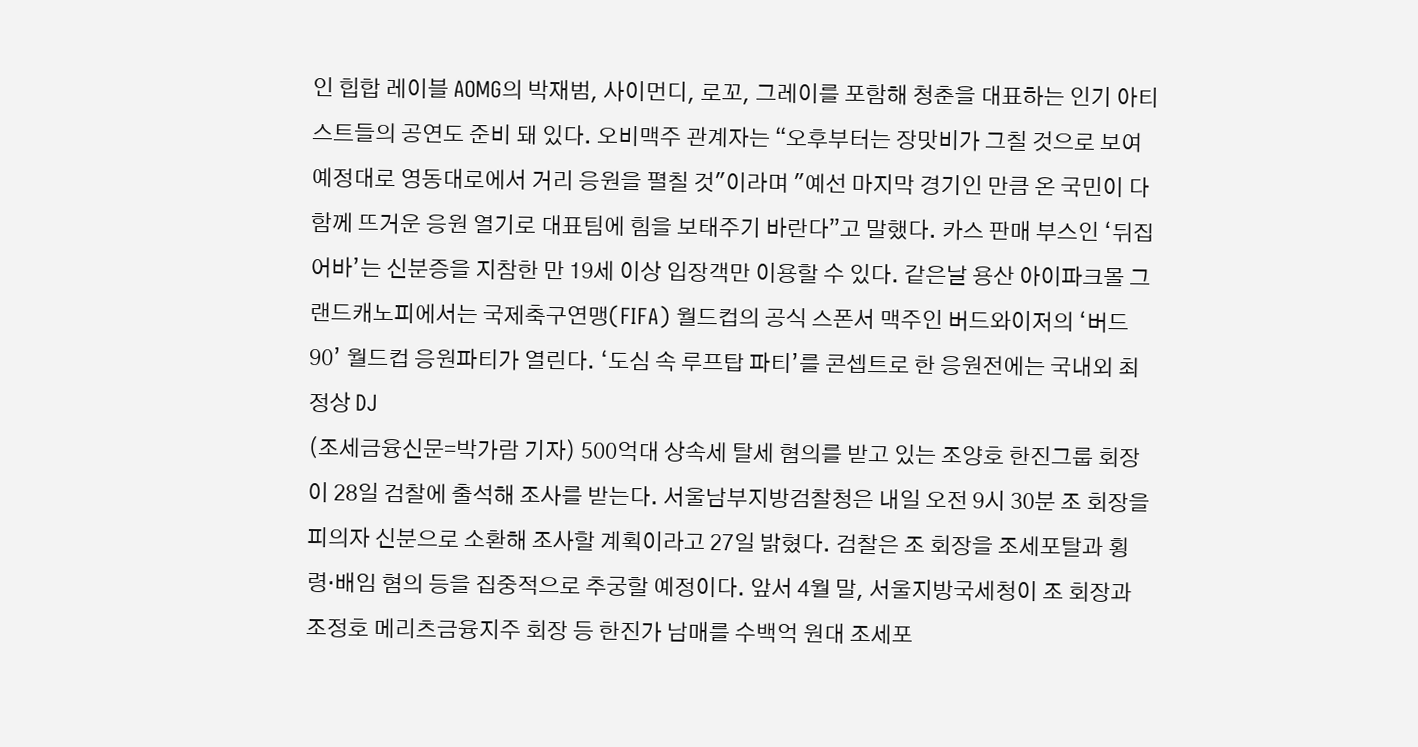인 힙합 레이블 AOMG의 박재범, 사이먼디, 로꼬, 그레이를 포함해 청춘을 대표하는 인기 아티스트들의 공연도 준비 돼 있다. 오비맥주 관계자는 “오후부터는 장맛비가 그칠 것으로 보여 예정대로 영동대로에서 거리 응원을 펼칠 것"이라며 "예선 마지막 경기인 만큼 온 국민이 다 함께 뜨거운 응원 열기로 대표팀에 힘을 보태주기 바란다”고 말했다. 카스 판매 부스인 ‘뒤집어바’는 신분증을 지참한 만 19세 이상 입장객만 이용할 수 있다. 같은날 용산 아이파크몰 그랜드캐노피에서는 국제축구연맹(FIFA) 월드컵의 공식 스폰서 맥주인 버드와이저의 ‘버드 90’ 월드컵 응원파티가 열린다. ‘도심 속 루프탑 파티’를 콘셉트로 한 응원전에는 국내외 최정상 DJ
(조세금융신문=박가람 기자) 500억대 상속세 탈세 혐의를 받고 있는 조양호 한진그룹 회장이 28일 검찰에 출석해 조사를 받는다. 서울남부지방검찰청은 내일 오전 9시 30분 조 회장을 피의자 신분으로 소환해 조사할 계획이라고 27일 밝혔다. 검찰은 조 회장을 조세포탈과 횡령·배임 혐의 등을 집중적으로 추궁할 예정이다. 앞서 4월 말, 서울지방국세청이 조 회장과 조정호 메리츠금융지주 회장 등 한진가 남매를 수백억 원대 조세포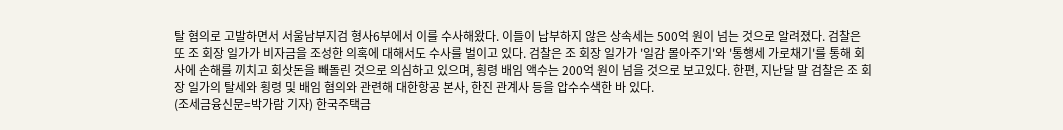탈 혐의로 고발하면서 서울남부지검 형사6부에서 이를 수사해왔다. 이들이 납부하지 않은 상속세는 500억 원이 넘는 것으로 알려졌다. 검찰은 또 조 회장 일가가 비자금을 조성한 의혹에 대해서도 수사를 벌이고 있다. 검찰은 조 회장 일가가 '일감 몰아주기'와 '통행세 가로채기'를 통해 회사에 손해를 끼치고 회삿돈을 빼돌린 것으로 의심하고 있으며, 횡령 배임 액수는 200억 원이 넘을 것으로 보고있다. 한편, 지난달 말 검찰은 조 회장 일가의 탈세와 횡령 및 배임 혐의와 관련해 대한항공 본사, 한진 관계사 등을 압수수색한 바 있다.
(조세금융신문=박가람 기자) 한국주택금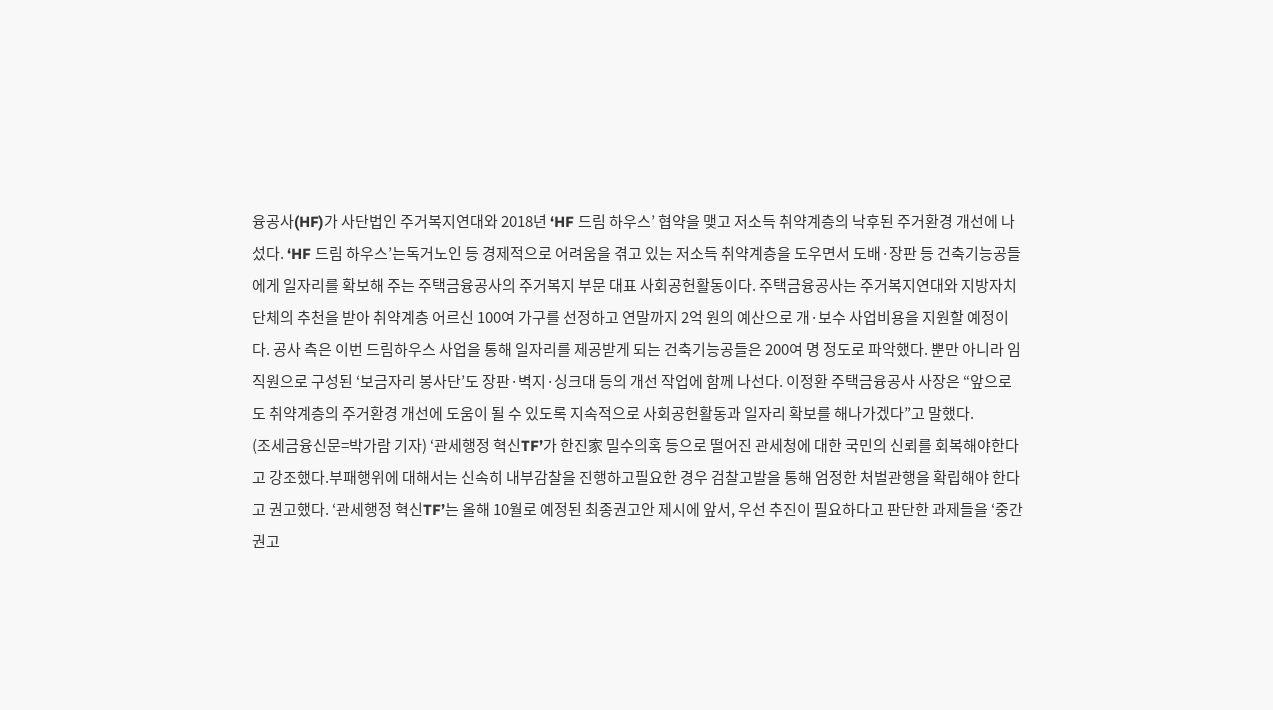융공사(HF)가 사단법인 주거복지연대와 2018년 ‘HF 드림 하우스’ 협약을 맺고 저소득 취약계층의 낙후된 주거환경 개선에 나섰다. ‘HF 드림 하우스’는독거노인 등 경제적으로 어려움을 겪고 있는 저소득 취약계층을 도우면서 도배·장판 등 건축기능공들에게 일자리를 확보해 주는 주택금융공사의 주거복지 부문 대표 사회공헌활동이다. 주택금융공사는 주거복지연대와 지방자치단체의 추천을 받아 취약계층 어르신 100여 가구를 선정하고 연말까지 2억 원의 예산으로 개·보수 사업비용을 지원할 예정이다. 공사 측은 이번 드림하우스 사업을 통해 일자리를 제공받게 되는 건축기능공들은 200여 명 정도로 파악했다. 뿐만 아니라 임직원으로 구성된 ‘보금자리 봉사단’도 장판·벽지·싱크대 등의 개선 작업에 함께 나선다. 이정환 주택금융공사 사장은 “앞으로도 취약계층의 주거환경 개선에 도움이 될 수 있도록 지속적으로 사회공헌활동과 일자리 확보를 해나가겠다”고 말했다.
(조세금융신문=박가람 기자) ‘관세행정 혁신TF’가 한진家 밀수의혹 등으로 떨어진 관세청에 대한 국민의 신뢰를 회복해야한다고 강조했다.부패행위에 대해서는 신속히 내부감찰을 진행하고필요한 경우 검찰고발을 통해 엄정한 처벌관행을 확립해야 한다고 권고했다. ‘관세행정 혁신TF’는 올해 10월로 예정된 최종권고안 제시에 앞서, 우선 추진이 필요하다고 판단한 과제들을 ‘중간권고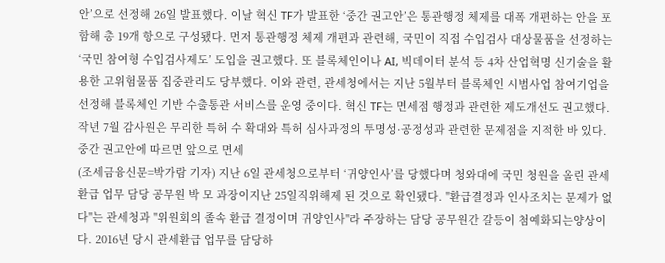안’으로 선정해 26일 발표했다. 이날 혁신 TF가 발표한 ‘중간 권고안’은 통관행정 체제를 대폭 개편하는 안을 포함해 총 19개 항으로 구성됐다. 먼저 통관행정 체제 개편과 관련해, 국민이 직접 수입검사 대상물품을 선정하는 ‘국민 참여형 수입검사제도’ 도입을 권고했다. 또 블록체인이나 AI, 빅데이터 분석 등 4차 산업혁명 신기술을 활용한 고위험물품 집중관리도 당부했다. 이와 관련, 관세청에서는 지난 5월부터 블록체인 시범사업 참여기업을 선정해 블록체인 기반 수출통관 서비스를 운영 중이다. 혁신 TF는 면세점 행정과 관련한 제도개선도 권고했다. 작년 7월 감사원은 무리한 특허 수 확대와 특허 심사과정의 투명성·공정성과 관련한 문제점을 지적한 바 있다. 중간 권고안에 따르면 앞으로 면세
(조세금융신문=박가람 기자) 지난 6일 관세청으로부터 ‘귀양인사’를 당했다며 청와대에 국민 청원을 올린 관세환급 업무 담당 공무원 박 모 과장이지난 25일직위해제 된 것으로 확인됐다. "환급결정과 인사조치는 문제가 없다"는 관세청과 "위원회의 졸속 환급 결정이며 귀양인사"라 주장하는 담당 공무원간 갈등이 첨예화되는양상이다. 2016년 당시 관세환급 업무를 담당하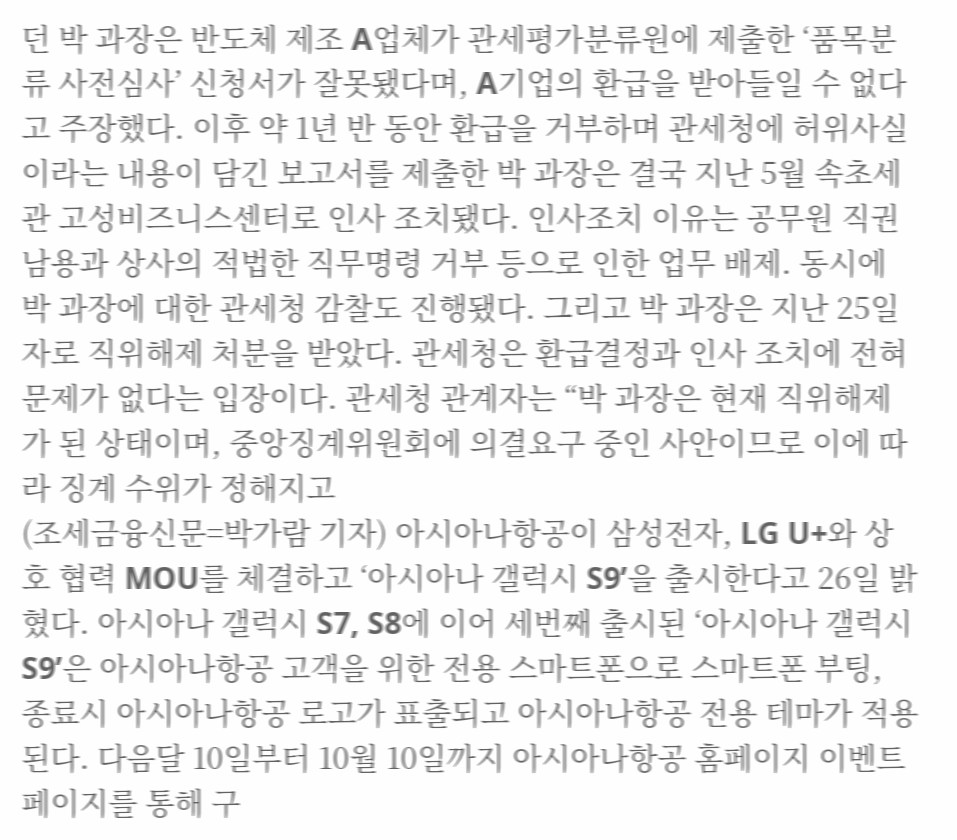던 박 과장은 반도체 제조 A업체가 관세평가분류원에 제출한 ‘품목분류 사전심사’ 신청서가 잘못됐다며, A기업의 환급을 받아들일 수 없다고 주장했다. 이후 약 1년 반 동안 환급을 거부하며 관세청에 허위사실이라는 내용이 담긴 보고서를 제출한 박 과장은 결국 지난 5월 속초세관 고성비즈니스센터로 인사 조치됐다. 인사조치 이유는 공무원 직권 남용과 상사의 적법한 직무명령 거부 등으로 인한 업무 배제. 동시에 박 과장에 대한 관세청 감찰도 진행됐다. 그리고 박 과장은 지난 25일자로 직위해제 처분을 받았다. 관세청은 환급결정과 인사 조치에 전혀 문제가 없다는 입장이다. 관세청 관계자는 “박 과장은 현재 직위해제가 된 상태이며, 중앙징계위원회에 의결요구 중인 사안이므로 이에 따라 징계 수위가 정해지고
(조세금융신문=박가람 기자) 아시아나항공이 삼성전자, LG U+와 상호 협력 MOU를 체결하고 ‘아시아나 갤럭시 S9’을 출시한다고 26일 밝혔다. 아시아나 갤럭시 S7, S8에 이어 세번째 출시된 ‘아시아나 갤럭시 S9’은 아시아나항공 고객을 위한 전용 스마트폰으로 스마트폰 부팅, 종료시 아시아나항공 로고가 표출되고 아시아나항공 전용 테마가 적용된다. 다음달 10일부터 10월 10일까지 아시아나항공 홈페이지 이벤트 페이지를 통해 구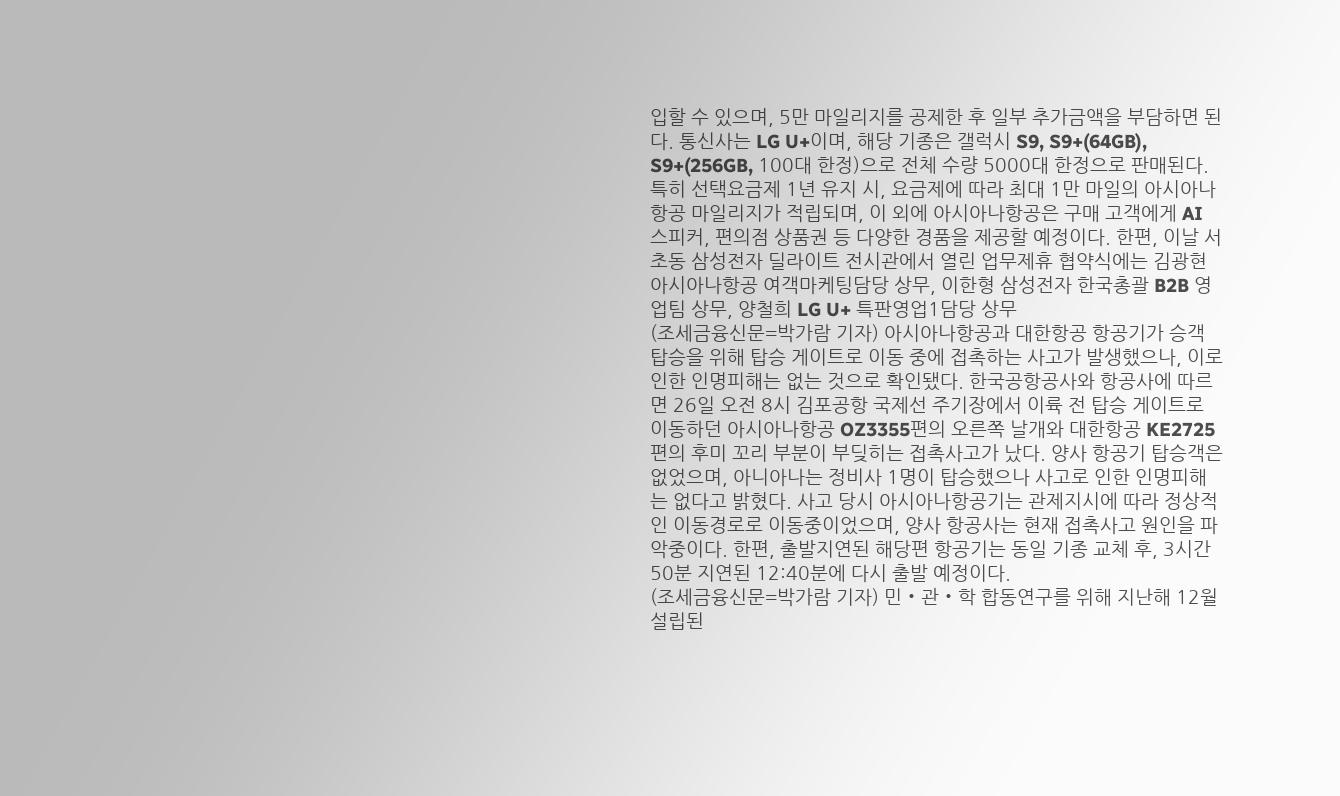입할 수 있으며, 5만 마일리지를 공제한 후 일부 추가금액을 부담하면 된다. 통신사는 LG U+이며, 해당 기종은 갤럭시 S9, S9+(64GB), S9+(256GB, 100대 한정)으로 전체 수량 5000대 한정으로 판매된다. 특히 선택요금제 1년 유지 시, 요금제에 따라 최대 1만 마일의 아시아나항공 마일리지가 적립되며, 이 외에 아시아나항공은 구매 고객에게 AI 스피커, 편의점 상품권 등 다양한 경품을 제공할 예정이다. 한편, 이날 서초동 삼성전자 딜라이트 전시관에서 열린 업무제휴 협약식에는 김광현 아시아나항공 여객마케팅담당 상무, 이한형 삼성전자 한국총괄 B2B 영업팀 상무, 양철희 LG U+ 특판영업1담당 상무
(조세금융신문=박가람 기자) 아시아나항공과 대한항공 항공기가 승객 탑승을 위해 탑승 게이트로 이동 중에 접촉하는 사고가 발생했으나, 이로 인한 인명피해는 없는 것으로 확인됐다. 한국공항공사와 항공사에 따르면 26일 오전 8시 김포공항 국제선 주기장에서 이륙 전 탑승 게이트로 이동하던 아시아나항공 OZ3355편의 오른쪽 날개와 대한항공 KE2725편의 후미 꼬리 부분이 부딪히는 접촉사고가 났다. 양사 항공기 탑승객은 없었으며, 아니아나는 정비사 1명이 탑승했으나 사고로 인한 인명피해는 없다고 밝혔다. 사고 당시 아시아나항공기는 관제지시에 따라 정상적인 이동경로로 이동중이었으며, 양사 항공사는 현재 접촉사고 원인을 파악중이다. 한편, 출발지연된 해당편 항공기는 동일 기종 교체 후, 3시간 50분 지연된 12:40분에 다시 출발 예정이다.
(조세금융신문=박가람 기자) 민‧관‧학 합동연구를 위해 지난해 12월 설립된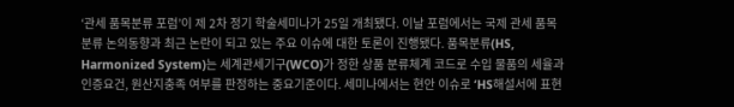‘관세 품목분류 포럼’이 제 2차 정기 학술세미나가 25일 개최됐다. 이날 포럼에서는 국제 관세 품목분류 논의동향과 최근 논란이 되고 있는 주요 이슈에 대한 토론이 진행됐다. 품목분류(HS, Harmonized System)는 세계관세기구(WCO)가 정한 상품 분류체계 코드로 수입 물품의 세율과 인증요건, 원산지충족 여부를 판정하는 중요기준이다. 세미나에서는 현안 이슈로 ‘HS해설서에 표현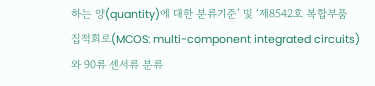하는 양(quantity)에 대한 분류기준’ 및 ‘제8542호 복합부품 집적회로(MCOS: multi-component integrated circuits)와 90류 센서류 분류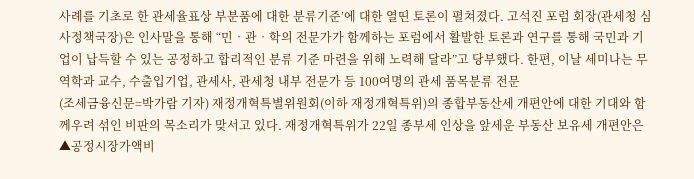사례를 기초로 한 관세율표상 부분품에 대한 분류기준’에 대한 열띤 토론이 펼쳐졌다. 고석진 포럼 회장(관세청 심사정책국장)은 인사말을 통해 “민‧관‧학의 전문가가 함께하는 포럼에서 활발한 토론과 연구를 통해 국민과 기업이 납득할 수 있는 공정하고 합리적인 분류 기준 마련을 위해 노력해 달라”고 당부했다. 한편, 이날 세미나는 무역학과 교수, 수출입기업, 관세사, 관세청 내부 전문가 등 100여명의 관세 품목분류 전문
(조세금융신문=박가람 기자) 재정개혁특별위원회(이하 재정개혁특위)의 종합부동산세 개편안에 대한 기대와 함께우려 섞인 비판의 목소리가 맞서고 있다. 재정개혁특위가 22일 종부세 인상을 앞세운 부동산 보유세 개편안은 ▲공정시장가액비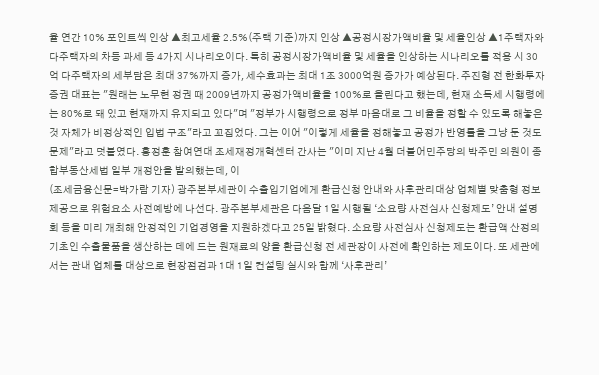율 연간 10% 포인트씩 인상 ▲최고세율 2.5%(주택 기준)까지 인상 ▲공정시장가액비율 및 세율인상 ▲1주택자와 다주택자의 차등 과세 등 4가지 시나리오이다. 특히 공정시장가액비율 및 세율을 인상하는 시나리오를 적용 시 30억 다주택자의 세부담은 최대 37%까지 증가, 세수효과는 최대 1조 3000억원 증가가 예상된다. 주진형 전 한화투자증권 대표는 "원래는 노무현 정권 때 2009년까지 공정가액비율을 100%로 올린다고 했는데, 현재 소득세 시행령에는 80%로 돼 있고 현재까지 유지되고 있다"며 "정부가 시행령으로 정부 마음대로 그 비율을 정할 수 있도록 해놓은 것 자체가 비정상적인 입법 구조"라고 꼬집었다. 그는 이어 "이렇게 세율을 정해놓고 공정가 반영률을 그냥 둔 것도 문제"라고 덧붙였다. 홍정훈 참여연대 조세재정개혁센터 간사는 "이미 지난 4월 더불어민주당의 박주민 의원이 종합부동산세법 일부 개정안을 발의했는데, 이
(조세금융신문=박가람 기자) 광주본부세관이 수출입기업에게 환급신청 안내와 사후관리대상 업체별 맞춤형 정보제공으로 위험요소 사전예방에 나선다. 광주본부세관은 다음달 1일 시행될 ‘소요량 사전심사 신청제도’ 안내 설명회 등을 미리 개최해 안정적인 기업경영을 지원하겠다고 25일 밝혔다. 소요량 사전심사 신청제도는 환급액 산정의 기초인 수출물품을 생산하는 데에 드는 원재료의 양을 환급신청 전 세관장이 사전에 확인하는 제도이다. 또 세관에서는 관내 업체를 대상으로 현장점검과 1대 1일 컨설팅 실시와 함께 ‘사후관리’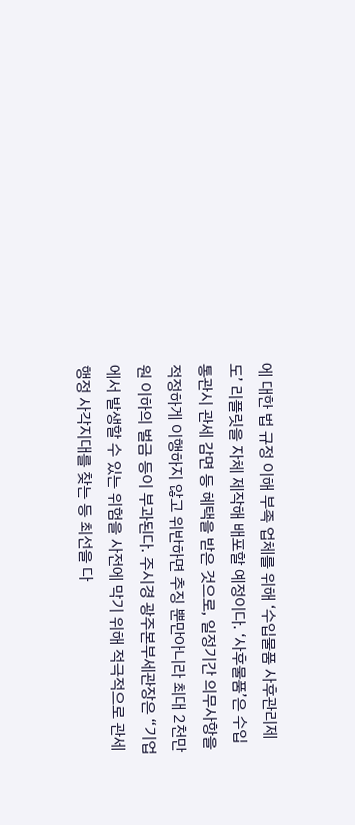에 대한 법 규정 이해 부족 업체를 위해 ‘수입물품 사후관리제도’ 리플릿을 자체 제작해 배포할 예정이다. ‘사후물품’은 수입통관시 관세 감면 등 혜택을 받은 것으로, 일정기간 의무사항을 적정하게 이행하지 않고 위반하면 추징 뿐만아니라 최대 2천만원 이하의 벌금 등이 부과된다. 주시경 광주본부세관장은 “기업에서 발생할 수 있는 위험을 사전에 막기 위해 적극적으로 관세행정 사각지대를 찾는 등 최선을 다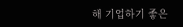해 기업하기 좋은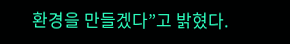환경을 만들겠다”고 밝혔다.